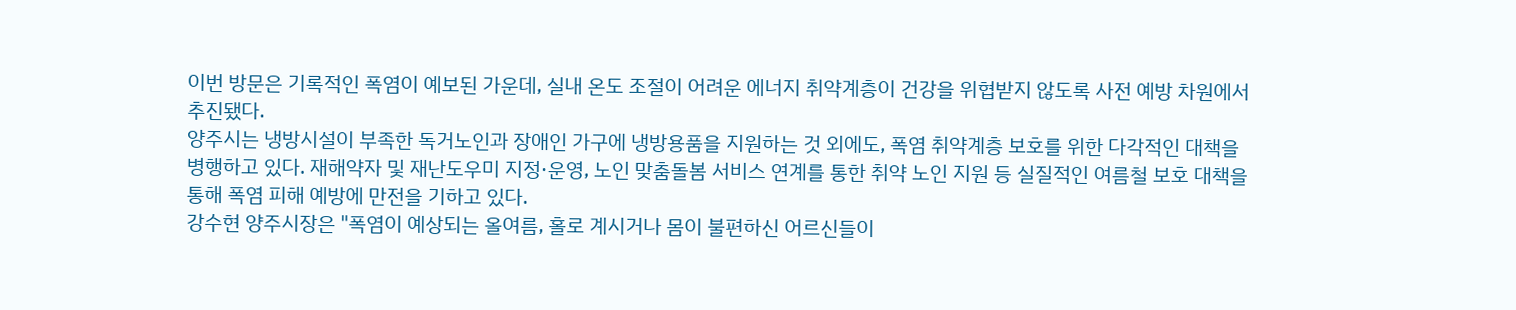이번 방문은 기록적인 폭염이 예보된 가운데, 실내 온도 조절이 어려운 에너지 취약계층이 건강을 위협받지 않도록 사전 예방 차원에서 추진됐다.
양주시는 냉방시설이 부족한 독거노인과 장애인 가구에 냉방용품을 지원하는 것 외에도, 폭염 취약계층 보호를 위한 다각적인 대책을 병행하고 있다. 재해약자 및 재난도우미 지정·운영, 노인 맞춤돌봄 서비스 연계를 통한 취약 노인 지원 등 실질적인 여름철 보호 대책을 통해 폭염 피해 예방에 만전을 기하고 있다.
강수현 양주시장은 "폭염이 예상되는 올여름, 홀로 계시거나 몸이 불편하신 어르신들이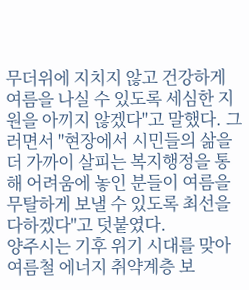무더위에 지치지 않고 건강하게 여름을 나실 수 있도록 세심한 지원을 아끼지 않겠다"고 말했다. 그러면서 "현장에서 시민들의 삶을 더 가까이 살피는 복지행정을 통해 어려움에 놓인 분들이 여름을 무탈하게 보낼 수 있도록 최선을 다하겠다"고 덧붙였다.
양주시는 기후 위기 시대를 맞아 여름철 에너지 취약계층 보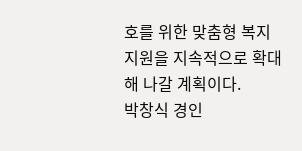호를 위한 맞춤형 복지 지원을 지속적으로 확대해 나갈 계획이다.
박창식 경인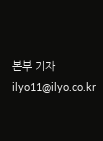본부 기자 ilyo11@ilyo.co.kr